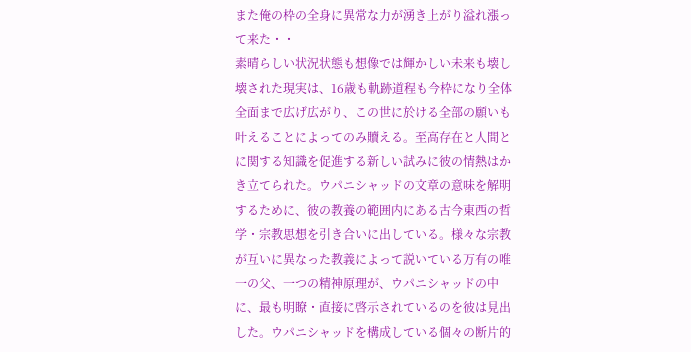また俺の枠の全身に異常な力が湧き上がり溢れ漲って来た・・
素晴らしい状況状態も想像では輝かしい未来も壊し壊された現実は、16歳も軌跡道程も今枠になり全体全面まで広げ広がり、この世に於ける全部の願いも叶えることによってのみ贖える。至高存在と人間とに関する知識を促進する新しい試みに彼の情熱はかき立てられた。ウパニシャッドの文章の意味を解明するために、彼の教養の範囲内にある古今東西の哲学・宗教思想を引き合いに出している。様々な宗教が互いに異なった教義によって説いている万有の唯一の父、一つの精神原理が、ウパニシャッドの中に、最も明瞭・直接に啓示されているのを彼は見出した。ウパニシャッドを構成している個々の断片的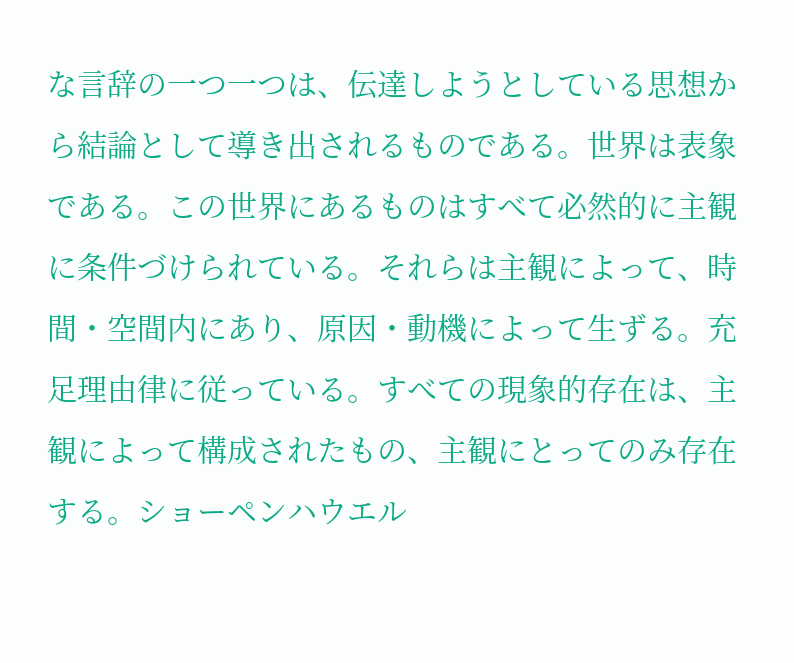な言辞の一つ一つは、伝達しようとしている思想から結論として導き出されるものである。世界は表象である。この世界にあるものはすべて必然的に主観に条件づけられている。それらは主観によって、時間・空間内にあり、原因・動機によって生ずる。充足理由律に従っている。すべての現象的存在は、主観によって構成されたもの、主観にとってのみ存在する。ショーペンハウエル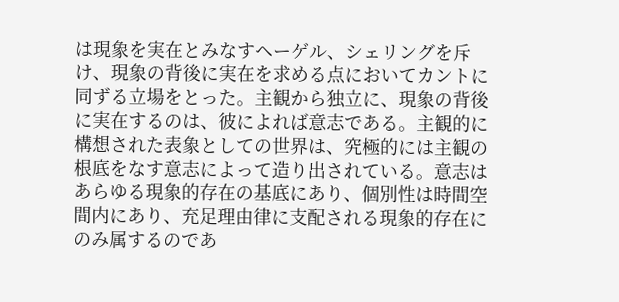は現象を実在とみなすヘーゲル、シェリングを斥け、現象の背後に実在を求める点においてカントに同ずる立場をとった。主観から独立に、現象の背後に実在するのは、彼によれば意志である。主観的に構想された表象としての世界は、究極的には主観の根底をなす意志によって造り出されている。意志はあらゆる現象的存在の基底にあり、個別性は時間空間内にあり、充足理由律に支配される現象的存在にのみ属するのであ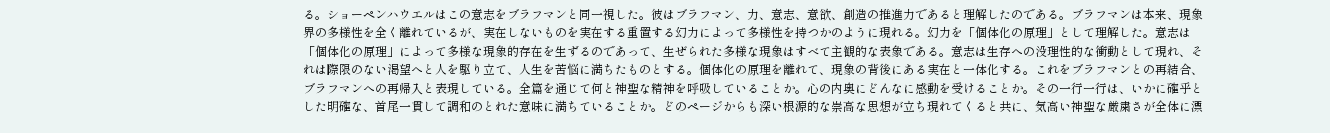る。ショーペンハウエルはこの意志をブラフマンと同一視した。彼はブラフマン、力、意志、意欲、創造の推進力であると理解したのである。ブラフマンは本来、現象界の多様性を全く離れているが、実在しないものを実在する重置する幻力によって多様性を持つかのように現れる。幻力を「個体化の原理」として理解した。意志は「個体化の原理」によって多様な現象的存在を生ずるのであって、生ぜられた多様な現象はすべて主観的な表象である。意志は生存への没理性的な衝動として現れ、それは際限のない渇望へと人を駆り立て、人生を苦悩に満ちたものとする。個体化の原理を離れて、現象の背後にある実在と一体化する。これをブラフマンとの再結合、ブラフマンへの再帰入と表現している。全篇を通じて何と神聖な精神を呼吸していることか。心の内奥にどんなに感動を受けることか。その一行一行は、いかに確乎とした明確な、首尾一貫して調和のとれた意味に満ちていることか。どのページからも深い根源的な崇高な思想が立ち現れてくると共に、気高い神聖な厳粛さが全体に漂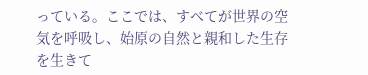っている。ここでは、すべてが世界の空気を呼吸し、始原の自然と親和した生存を生きて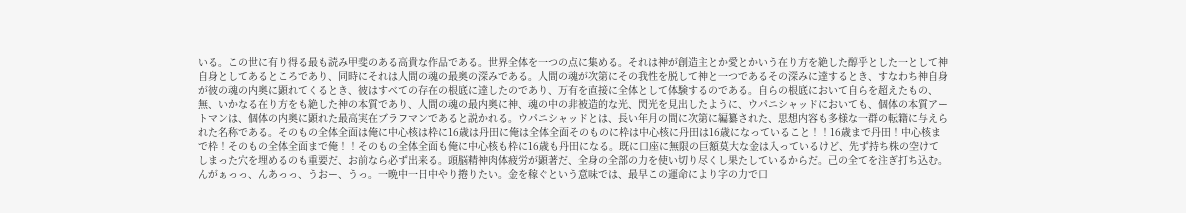いる。この世に有り得る最も読み甲斐のある高貴な作品である。世界全体を一つの点に集める。それは神が創造主とか愛とかいう在り方を絶した醇乎とした一として神自身としてあるところであり、同時にそれは人間の魂の最奥の深みである。人間の魂が次第にその我性を脱して神と一つであるその深みに達するとき、すなわち神自身が彼の魂の内奥に顕れてくるとき、彼はすべての存在の根底に達したのであり、万有を直接に全体として体験するのである。自らの根底において自らを超えたもの、無、いかなる在り方をも絶した神の本質であり、人間の魂の最内奥に神、魂の中の非被造的な光、閃光を見出したように、ウパニシャッドにおいても、個体の本質アートマンは、個体の内奥に顕れた最高実在ブラフマンであると説かれる。ウパニシャッドとは、長い年月の間に次第に編纂された、思想内容も多様な一群の転籍に与えられた名称である。そのもの全体全面は俺に中心核は枠に16歳は丹田に俺は全体全面そのものに枠は中心核に丹田は16歳になっていること！！16歳まで丹田！中心核まで枠！そのもの全体全面まで俺！！そのもの全体全面も俺に中心核も枠に16歳も丹田になる。既に口座に無限の巨額莫大な金は入っているけど、先ず持ち株の空けてしまった穴を埋めるのも重要だ、お前なら必ず出来る。頭脳精神肉体疲労が顕著だ、全身の全部の力を使い切り尽くし果たしているからだ。己の全てを注ぎ打ち込む。んがぁっっ、んあっっ、うおー、うっ。一晩中一日中やり捲りたい。金を稼ぐという意味では、最早この運命により字の力で口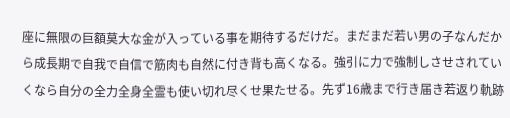座に無限の巨額莫大な金が入っている事を期待するだけだ。まだまだ若い男の子なんだから成長期で自我で自信で筋肉も自然に付き背も高くなる。強引に力で強制しさせされていくなら自分の全力全身全霊も使い切れ尽くせ果たせる。先ず16歳まで行き届き若返り軌跡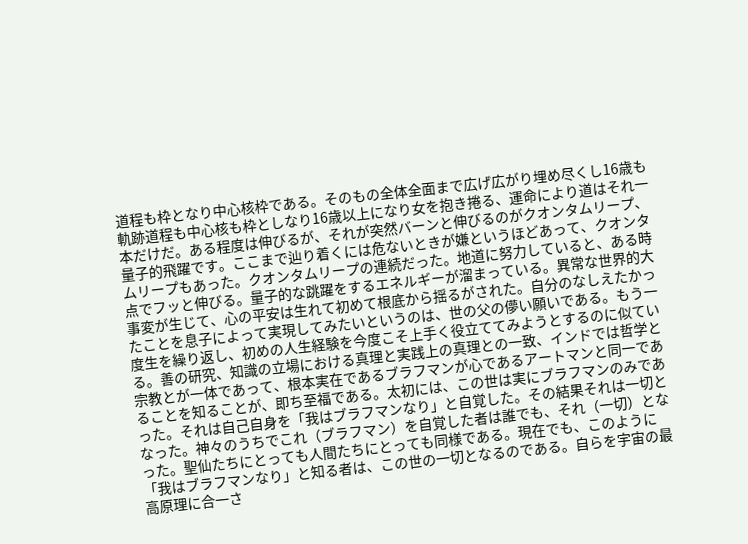道程も枠となり中心核枠である。そのもの全体全面まで広げ広がり埋め尽くし16歳も軌跡道程も中心核も枠としなり16歳以上になり女を抱き捲る、運命により道はそれ一本だけだ。ある程度は伸びるが、それが突然バーンと伸びるのがクオンタムリープ、量子的飛躍です。ここまで辿り着くには危ないときが嫌というほどあって、クオンタムリープもあった。クオンタムリープの連続だった。地道に努力していると、ある時点でフッと伸びる。量子的な跳躍をするエネルギーが溜まっている。異常な世界的大事変が生じて、心の平安は生れて初めて根底から揺るがされた。自分のなしえたかったことを息子によって実現してみたいというのは、世の父の儚い願いである。もう一度生を繰り返し、初めの人生経験を今度こそ上手く役立ててみようとするのに似ている。善の研究、知識の立場における真理と実践上の真理との一致、インドでは哲学と宗教とが一体であって、根本実在であるブラフマンが心であるアートマンと同一であることを知ることが、即ち至福である。太初には、この世は実にブラフマンのみであった。それは自己自身を「我はブラフマンなり」と自覚した。その結果それは一切となった。神々のうちでこれ（ブラフマン）を自覚した者は誰でも、それ（一切）となった。聖仙たちにとっても人間たちにとっても同様である。現在でも、このように「我はブラフマンなり」と知る者は、この世の一切となるのである。自らを宇宙の最高原理に合一さ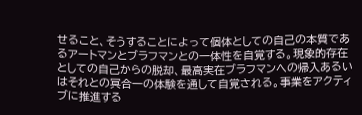せること、そうすることによって個体としての自己の本質であるアートマンとブラフマンとの一体性を自覚する。現象的存在としての自己からの脱却、最高実在ブラフマンへの帰入あるいはそれとの冥合一の体験を通して自覚される。事業をアクティブに推進する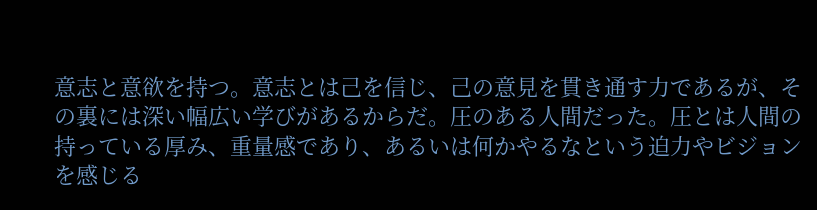意志と意欲を持つ。意志とは己を信じ、己の意見を貫き通す力であるが、その裏には深い幅広い学びがあるからだ。圧のある人間だった。圧とは人間の持っている厚み、重量感であり、あるいは何かやるなという迫力やビジョンを感じる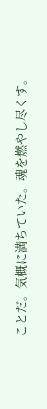ことだ。気概に満ちていた。魂を燃やし尽くす。